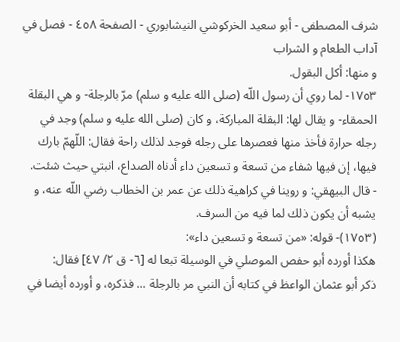شرف المصطفى - أبو سعيد الخركوشي النيشابوري - الصفحة ٤٥٨ - فصل في آداب الطعام و الشراب
و منها: أكل البقول.
١٧٥٣- لما روي أن رسول اللّه (صلى الله عليه و سلم) مرّ بالرجلة- و هي البقلة الحمقاء- و يقال لها: البقلة المباركة، و كان (صلى الله عليه و سلم) وجد في رجله حرارة فأخذ منها فعصرها على رجله فوجد لذلك راحة فقال: اللّهمّ بارك فيها، إن فيها شفاء من تسعة و تسعين داء أدناه الصداع، انبتي حيث شئت.
- قال البيهقي: و روينا في كراهية ذلك عن عمر بن الخطاب رضي اللّه عنه، و يشبه أن يكون ذلك لما فيه من السرف.
(١٧٥٣)- قوله: «من تسعة و تسعين داء»:
هكذا أورده أبو حفص الموصلي في الوسيلة تبعا له [٦- ق ٢/ ٤٧] فقال:
ذكر أبو عثمان الواعظ في كتابه أن النبي مر بالرجلة ... فذكره، و أورده أيضا في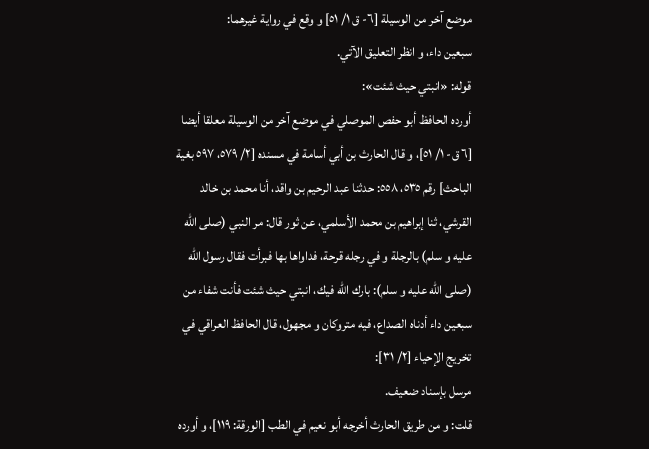موضع آخر من الوسيلة [٦- ق ١/ ٥١] و وقع في رواية غيرهما:
سبعين داء، و انظر التعليق الآتي.
قوله: «انبتي حيث شئت»:
أورده الحافظ أبو حفص الموصلي في موضع آخر من الوسيلة معلقا أيضا [٦ ق- ١/ ٥١]، و قال الحارث بن أبي أسامة في مسنده [٢/ ٥٧٩، ٥٩٧ بغية الباحث] رقم ٥٣٥، ٥٥٨: حدثنا عبد الرحيم بن واقد، أنا محمد بن خالد القرشي، ثنا إبراهيم بن محمد الأسلمي، عن ثور قال: مر النبي (صلى الله عليه و سلم) بالرجلة و في رجله قرحة، فداواها بها فبرأت فقال رسول اللّه (صلى الله عليه و سلم): بارك اللّه فيك، انبتي حيث شئت فأنت شفاء من سبعين داء أدناه الصداع، فيه متروكان و مجهول، قال الحافظ العراقي في تخريج الإحياء [٢/ ٣١]:
مرسل بإسناد ضعيف.
قلت: و من طريق الحارث أخرجه أبو نعيم في الطب [الورقة: ١١٩]، و أورده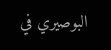البوصيري في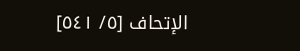الإتحاف [٥/ ٥٤١]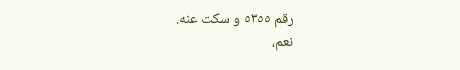رقم ٥٣٥٥ و سكت عنه.
نعم،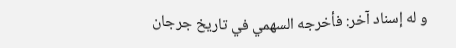و له إسناد آخر: فأخرجه السهمي في تاريخ جرجان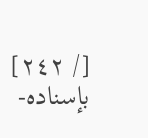[/ ٢٤٢] بإسناده-